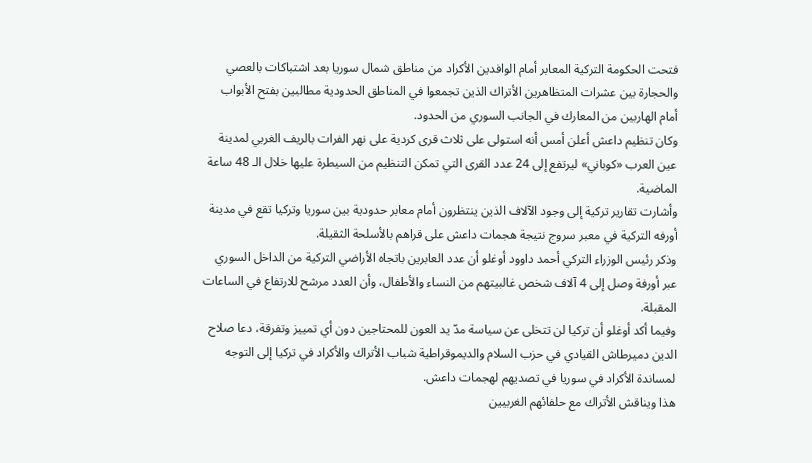فتحت الحكومة التركية المعابر أمام الوافدين الأكراد من مناطق شمال سوريا بعد اشتباكات بالعصي والحجارة بين عشرات المتظاهرين الأتراك الذين تجمعوا في المناطق الحدودية مطالبين بفتح الأبواب أمام الهاربين من المعارك في الجانب السوري من الحدود.
وكان تنظيم داعش أعلن أمس أنه استولى على ثلاث قرى كردية على نهر الفرات بالريف الغربي لمدينة عين العرب «كوباني» ليرتفع إلى 24 عدد القرى التي تمكن التنظيم من السيطرة عليها خلال الـ 48 ساعة الماضية.
وأشارت تقارير تركية إلى وجود الآلاف الذين ينتظرون أمام معابر حدودية بين سوريا وتركيا تقع في مدينة أورفه التركية في معبر سروج نتيجة هجمات داعش على قراهم بالأسلحة الثقيلة.
وذكر رئيس الوزراء التركي أحمد داوود أوغلو أن عدد العابرين باتجاه الأراضي التركية من الداخل السوري عبر أورفة وصل إلى 4 آلاف شخص غالبيتهم من النساء والأطفال، وأن العدد مرشح للارتفاع في الساعات المقبلة.
وفيما أكد أوغلو أن تركيا لن تتخلى عن سياسة مدّ يد العون للمحتاجين دون أي تمييز وتفرقة، دعا صلاح الدين دميرطاش القيادي في حزب السلام والديموقراطية شباب الأتراك والأكراد في تركيا إلى التوجه لمساندة الأكراد في سوريا في تصديهم لهجمات داعش.
هذا ويناقش الأتراك مع حلفائهم الغربيين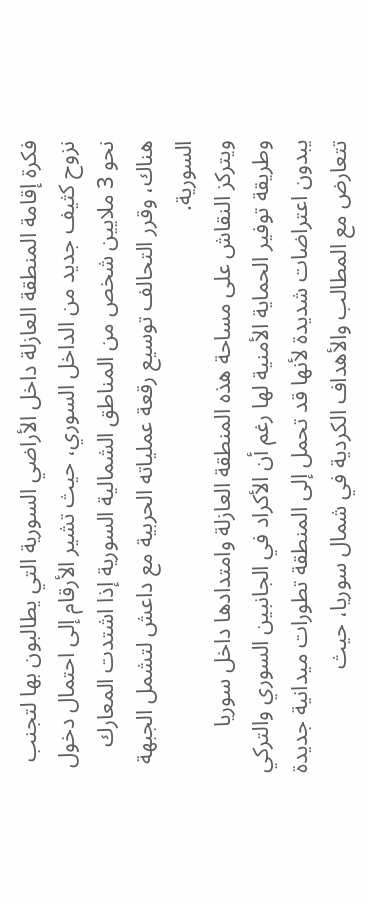فكرة إقامة المنطقة العازلة داخل الأراضي السورية التي يطالبون بها لتجنب نزوح كثيف جديد من الداخل السوري، حيث تشير الأرقام إلى احتمال دخول نحو 3 ملايين شخص من المناطق الشمالية السورية إذا اشتدت المعارك هناك، وقرر التحالف توسيع رقعة عملياته الحربية مع داعش لتشمل الجبهة السورية.
ويتركز النقاش على مساحة هذه المنطقة العازلة وامتدادها داخل سوريا وطريقة توفير الحماية الأمنية لها رغم أن الأكراد في الجانبين السوري والتركي يبدون اعتراضات شديدة لأنها قد تحمل إلى المنطقة تطورات ميدانية جديدة تتعارض مع المطالب والأهداف الكردية في شمال سوريا، حيث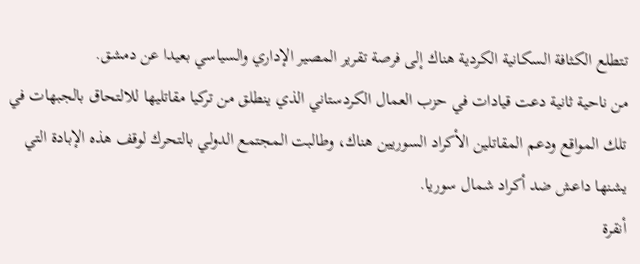تتطلع الكثافة السكانية الكردية هناك إلى فرصة تقرير المصير الإداري والسياسي بعيدا عن دمشق.
من ناحية ثانية دعت قيادات في حزب العمال الكردستاني الذي ينطلق من تركيا مقاتليها للالتحاق بالجبهات في تلك المواقع ودعم المقاتلين الأكراد السوريين هناك، وطالبت المجتمع الدولي بالتحرك لوقف هذه الإبادة التي يشنها داعش ضد أكراد شمال سوريا.
أنقرة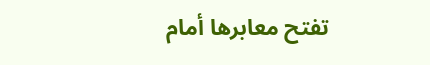تفتح معابرها أمام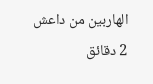الهاربين من داعش
2 دقائق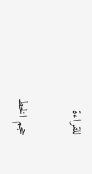للقراءة

حجم الخط